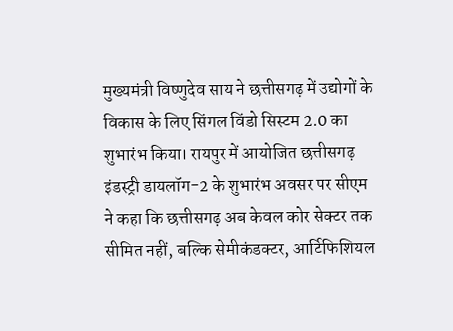मुख्यमंत्री विष्णुदेव साय ने छत्तीसगढ़ में उद्योगों के विकास के लिए सिंगल विंडो सिस्टम 2.0 का शुभारंभ किया। रायपुर में आयोजित छत्तीसगढ़ इंडस्ट्री डायलॉग-2 के शुभारंभ अवसर पर सीएम ने कहा कि छत्तीसगढ़ अब केवल कोर सेक्टर तक सीमित नहीं, बल्कि सेमीकंडक्टर, आर्टिफिशियल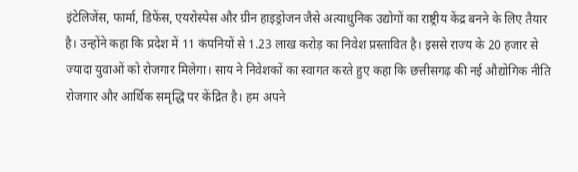इंटेलिजेंस, फार्मा, डिफेंस, एयरोस्पेस और ग्रीन हाइड्रोजन जैसे अत्याधुनिक उद्योगों का राष्ट्रीय केंद्र बनने के लिए तैयार है। उन्होंने कहा कि प्रदेश में 11 कंपनियों से 1.23 लाख करोड़ का निवेश प्रस्तावित है। इससे राज्य के 20 हजार से ज्यादा युवाओं को रोजगार मिलेगा। साय ने निवेशकों का स्वागत करते हुए कहा कि छत्तीसगढ़ की नई औद्योगिक नीति रोजगार और आर्थिक समृद्धि पर केंद्रित है। हम अपने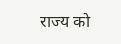राज्य को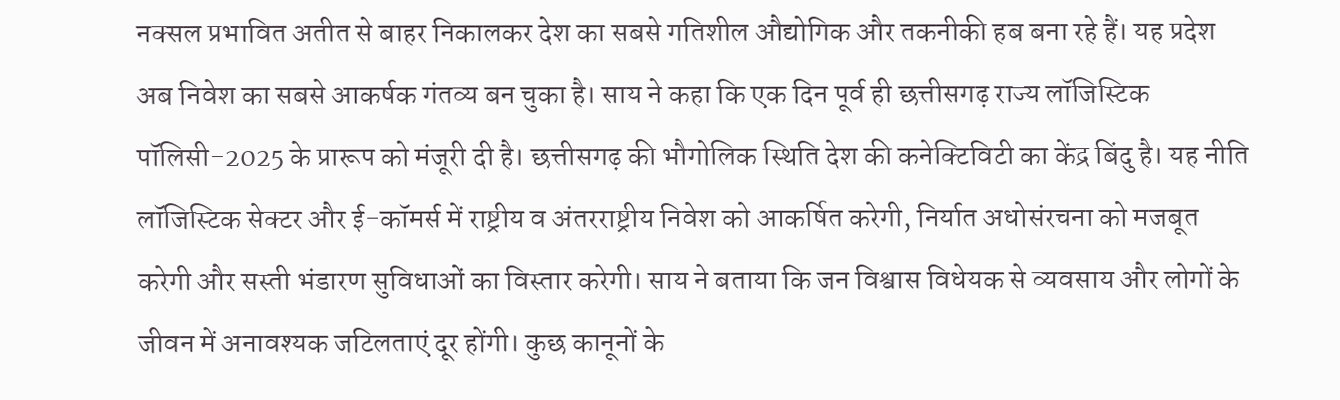नक्सल प्रभावित अतीत से बाहर निकालकर देश का सबसे गतिशील औद्योगिक और तकनीकी हब बना रहे हैं। यह प्रदेश अब निवेश का सबसे आकर्षक गंतव्य बन चुका है। साय ने कहा कि एक दिन पूर्व ही छत्तीसगढ़ राज्य लॉजिस्टिक पॉलिसी-2025 के प्रारूप को मंजूरी दी है। छत्तीसगढ़ की भौगोलिक स्थिति देश की कनेक्टिविटी का केंद्र बिंदु है। यह नीति लॉजिस्टिक सेक्टर और ई-कॉमर्स में राष्ट्रीय व अंतरराष्ट्रीय निवेश को आकर्षित करेगी, निर्यात अधोसंरचना को मजबूत करेगी और सस्ती भंडारण सुविधाओं का विस्तार करेगी। साय ने बताया कि जन विश्वास विधेयक से व्यवसाय और लोगों के जीवन में अनावश्यक जटिलताएं दूर होंगी। कुछ कानूनों के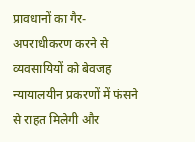प्रावधानों का गैर-अपराधीकरण करने से व्यवसायियों को बेवजह न्यायालयीन प्रकरणों में फंसने से राहत मिलेगी और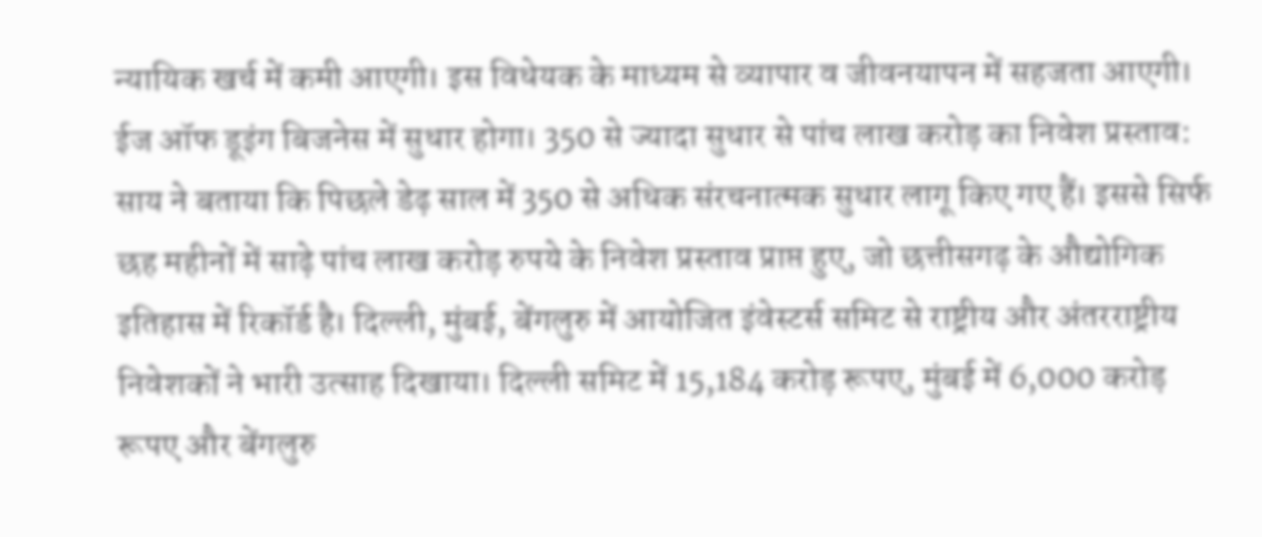न्यायिक खर्च में कमी आएगी। इस विधेयक के माध्यम से व्यापार व जीवनयापन में सहजता आएगी। ईज ऑफ डूइंग बिजनेस में सुधार होगा। 350 से ज्यादा सुधार से पांच लाख करोड़ का निवेश प्रस्ताव: साय ने बताया कि पिछले डेढ़ साल में 350 से अधिक संरचनात्मक सुधार लागू किए गए हैं। इससे सिर्फ छह महीनों में साढ़े पांच लाख करोड़ रुपये के निवेश प्रस्ताव प्राप्त हुए, जो छत्तीसगढ़ के औद्योगिक इतिहास में रिकॉर्ड है। दिल्ली, मुंबई, बेंगलुरु में आयोजित इंवेस्टर्स समिट से राष्ट्रीय और अंतरराष्ट्रीय निवेशकों ने भारी उत्साह दिखाया। दिल्ली समिट में 15,184 करोड़ रूपए, मुंबई में 6,000 करोड़ रूपए और बेंगलुरु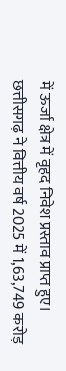में ऊर्जा क्षेत्र में वृहद निवेश प्रस्ताव प्राप्त हुए। छत्तीसगढ़ ने वित्तीय वर्ष 2025 में 1,63,749 करोड़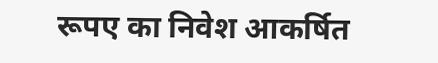रूपए का निवेश आकर्षित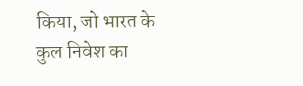किया, जो भारत के कुल निवेश का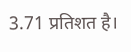3.71 प्रतिशत है।